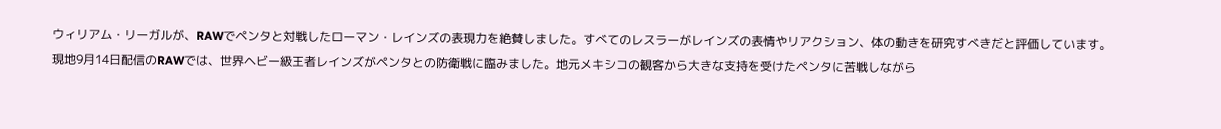ウィリアム・リーガルが、RAWでペンタと対戦したローマン・レインズの表現力を絶賛しました。すべてのレスラーがレインズの表情やリアクション、体の動きを研究すべきだと評価しています。
現地9月14日配信のRAWでは、世界ヘビー級王者レインズがペンタとの防衛戦に臨みました。地元メキシコの観客から大きな支持を受けたペンタに苦戦しながら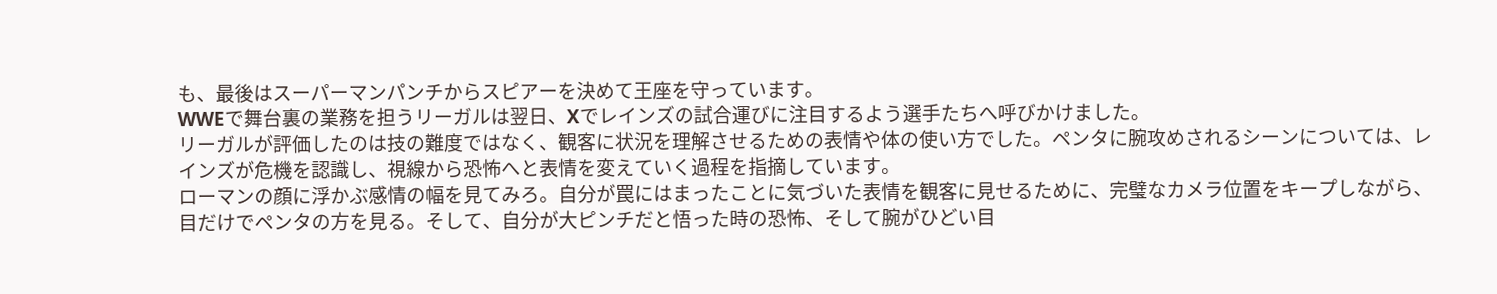も、最後はスーパーマンパンチからスピアーを決めて王座を守っています。
WWEで舞台裏の業務を担うリーガルは翌日、Xでレインズの試合運びに注目するよう選手たちへ呼びかけました。
リーガルが評価したのは技の難度ではなく、観客に状況を理解させるための表情や体の使い方でした。ペンタに腕攻めされるシーンについては、レインズが危機を認識し、視線から恐怖へと表情を変えていく過程を指摘しています。
ローマンの顔に浮かぶ感情の幅を見てみろ。自分が罠にはまったことに気づいた表情を観客に見せるために、完璧なカメラ位置をキープしながら、目だけでペンタの方を見る。そして、自分が大ピンチだと悟った時の恐怖、そして腕がひどい目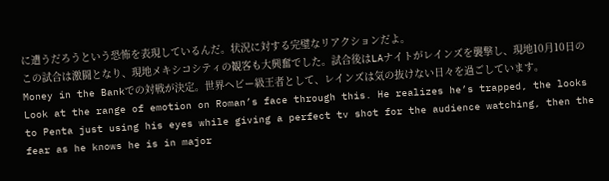に遭うだろうという恐怖を表現しているんだ。状況に対する完璧なリアクションだよ。
この試合は激闘となり、現地メキシコシティの観客も大興奮でした。試合後はLAナイトがレインズを襲撃し、現地10月10日のMoney in the Bankでの対戦が決定。世界ヘビー級王者として、レインズは気の抜けない日々を過ごしています。
Look at the range of emotion on Roman’s face through this. He realizes he’s trapped, the looks to Penta just using his eyes while giving a perfect tv shot for the audience watching, then the fear as he knows he is in major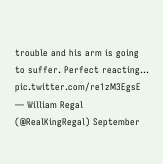trouble and his arm is going to suffer. Perfect reacting… pic.twitter.com/re1zM3EgsE
— William Regal (@RealKingRegal) September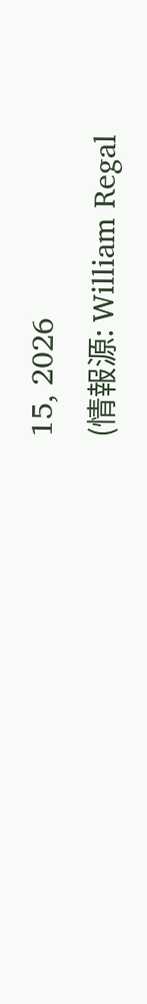15, 2026
(情報源: William Regal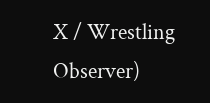X / Wrestling Observer)